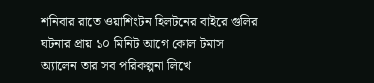শনিবার রাতে ওয়াশিংটন হিলটনের বাইরে গুলির ঘটনার প্রায় ১০ মিনিট আগে কোল টমাস অ্যালেন তার সব পরিকল্পনা লিখে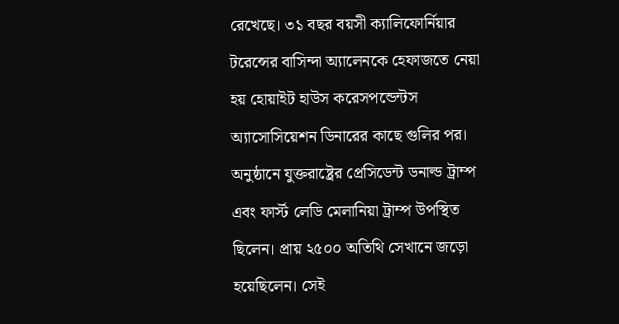রেখেছে। ৩১ বছর বয়সী ক্যালিফোর্নিয়ার টরেন্সের বাসিন্দা অ্যালেনকে হেফাজতে নেয়া হয় হোয়াইট হাউস করেসপন্ডেন্টস অ্যাসোসিয়েশন ডিনারের কাছে গুলির পর। অনুষ্ঠানে যুক্তরাষ্ট্রের প্রেসিডেন্ট ডনাল্ড ট্রাম্প এবং ফার্স্ট লেডি মেলানিয়া ট্রাম্প উপস্থিত ছিলেন। প্রায় ২৫০০ অতিথি সেখানে জড়ো হয়েছিলেন। সেই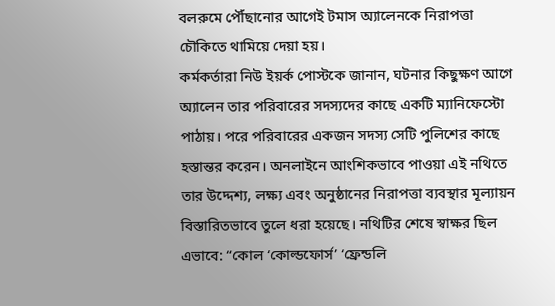বলরুমে পৌঁছানোর আগেই টমাস অ্যালেনকে নিরাপত্তা চৌকিতে থামিয়ে দেয়া হয়।
কর্মকর্তারা নিউ ইয়র্ক পোস্টকে জানান, ঘটনার কিছুক্ষণ আগে অ্যালেন তার পরিবারের সদস্যদের কাছে একটি ম্যানিফেস্টো পাঠায়। পরে পরিবারের একজন সদস্য সেটি পুলিশের কাছে হস্তান্তর করেন। অনলাইনে আংশিকভাবে পাওয়া এই নথিতে তার উদ্দেশ্য, লক্ষ্য এবং অনুষ্ঠানের নিরাপত্তা ব্যবস্থার মূল্যায়ন বিস্তারিতভাবে তুলে ধরা হয়েছে। নথিটির শেষে স্বাক্ষর ছিল এভাবে: “কোল ‘কোল্ডফোর্স’ ‘ফ্রেন্ডলি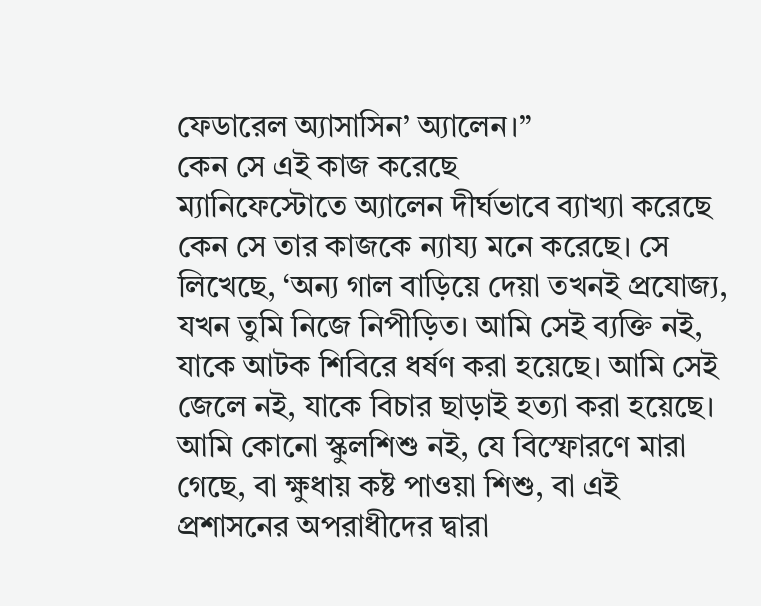ফেডারেল অ্যাসাসিন’ অ্যালেন।”
কেন সে এই কাজ করেছে
ম্যানিফেস্টোতে অ্যালেন দীর্ঘভাবে ব্যাখ্যা করেছে কেন সে তার কাজকে ন্যায্য মনে করেছে। সে লিখেছে, ‘অন্য গাল বাড়িয়ে দেয়া তখনই প্রযোজ্য, যখন তুমি নিজে নিপীড়িত। আমি সেই ব্যক্তি নই, যাকে আটক শিবিরে ধর্ষণ করা হয়েছে। আমি সেই জেলে নই, যাকে বিচার ছাড়াই হত্যা করা হয়েছে। আমি কোনো স্কুলশিশু নই, যে বিস্ফোরণে মারা গেছে, বা ক্ষুধায় কষ্ট পাওয়া শিশু, বা এই প্রশাসনের অপরাধীদের দ্বারা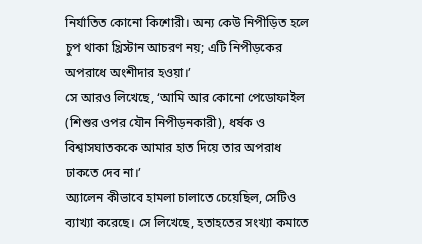নির্যাতিত কোনো কিশোরী। অন্য কেউ নিপীড়িত হলে চুপ থাকা খ্রিস্টান আচরণ নয়; এটি নিপীড়কের অপরাধে অংশীদার হওয়া।’
সে আরও লিখেছে, ‘আমি আর কোনো পেডোফাইল (শিশুর ওপর যৌন নিপীড়নকারী), ধর্ষক ও বিশ্বাসঘাতককে আমার হাত দিয়ে তার অপরাধ ঢাকতে দেব না।’
অ্যালেন কীভাবে হামলা চালাতে চেয়েছিল, সেটিও ব্যাখ্যা করেছে। সে লিখেছে, হতাহতের সংখ্যা কমাতে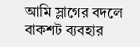আমি স্লাগের বদলে বাকশট ব্যবহার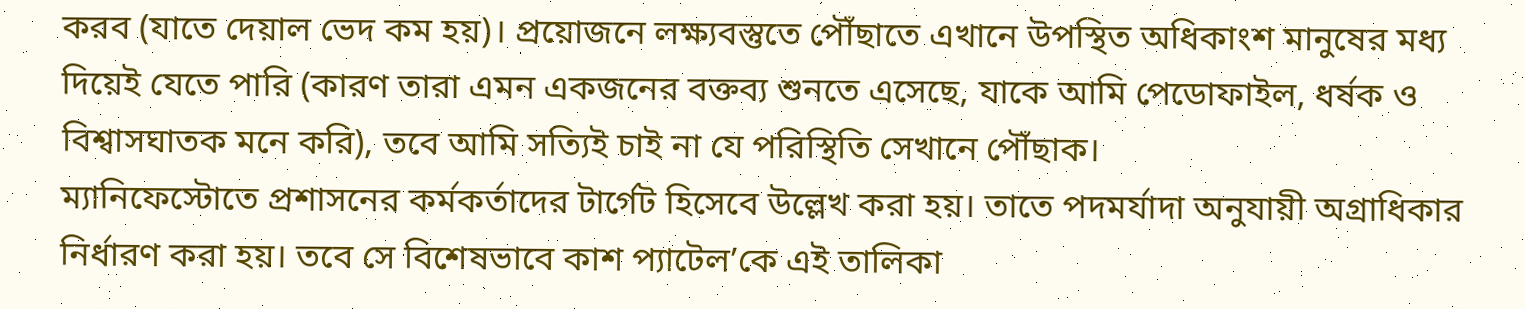করব (যাতে দেয়াল ভেদ কম হয়)। প্রয়োজনে লক্ষ্যবস্তুতে পৌঁছাতে এখানে উপস্থিত অধিকাংশ মানুষের মধ্য দিয়েই যেতে পারি (কারণ তারা এমন একজনের বক্তব্য শুনতে এসেছে, যাকে আমি পেডোফাইল, ধর্ষক ও বিশ্বাসঘাতক মনে করি), তবে আমি সত্যিই চাই না যে পরিস্থিতি সেখানে পৌঁছাক।
ম্যানিফেস্টোতে প্রশাসনের কর্মকর্তাদের টার্গেট হিসেবে উল্লেখ করা হয়। তাতে পদমর্যাদা অনুযায়ী অগ্রাধিকার নির্ধারণ করা হয়। তবে সে বিশেষভাবে কাশ প্যাটেল’কে এই তালিকা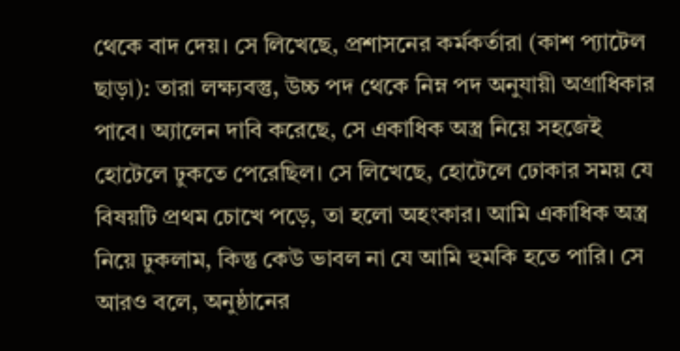থেকে বাদ দেয়। সে লিখেছে, প্রশাসনের কর্মকর্তারা (কাশ প্যাটেল ছাড়া): তারা লক্ষ্যবস্তু, উচ্চ পদ থেকে নিম্ন পদ অনুযায়ী অগ্রাধিকার পাবে। অ্যালেন দাবি করেছে, সে একাধিক অস্ত্র নিয়ে সহজেই হোটেলে ঢুকতে পেরেছিল। সে লিখেছে, হোটেলে ঢোকার সময় যে বিষয়টি প্রথম চোখে পড়ে, তা হলো অহংকার। আমি একাধিক অস্ত্র নিয়ে ঢুকলাম, কিন্তু কেউ ভাবল না যে আমি হুমকি হতে পারি। সে আরও বলে, অনুষ্ঠানের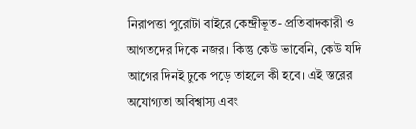নিরাপত্তা পুরোটা বাইরে কেন্দ্রীভূত- প্রতিবাদকারী ও আগতদের দিকে নজর। কিন্তু কেউ ভাবেনি, কেউ যদি আগের দিনই ঢুকে পড়ে তাহলে কী হবে। এই স্তরের অযোগ্যতা অবিশ্বাস্য এবং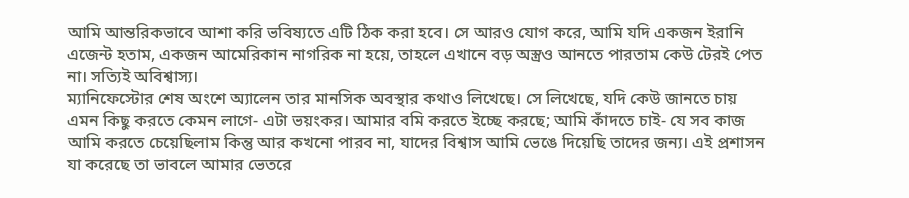আমি আন্তরিকভাবে আশা করি ভবিষ্যতে এটি ঠিক করা হবে। সে আরও যোগ করে, আমি যদি একজন ইরানি এজেন্ট হতাম, একজন আমেরিকান নাগরিক না হয়ে, তাহলে এখানে বড় অস্ত্রও আনতে পারতাম কেউ টেরই পেত না। সত্যিই অবিশ্বাস্য।
ম্যানিফেস্টোর শেষ অংশে অ্যালেন তার মানসিক অবস্থার কথাও লিখেছে। সে লিখেছে, যদি কেউ জানতে চায় এমন কিছু করতে কেমন লাগে- এটা ভয়ংকর। আমার বমি করতে ইচ্ছে করছে; আমি কাঁদতে চাই- যে সব কাজ আমি করতে চেয়েছিলাম কিন্তু আর কখনো পারব না, যাদের বিশ্বাস আমি ভেঙে দিয়েছি তাদের জন্য। এই প্রশাসন যা করেছে তা ভাবলে আমার ভেতরে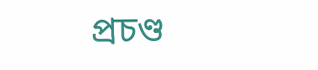প্রচণ্ড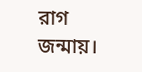রাগ জন্মায়।